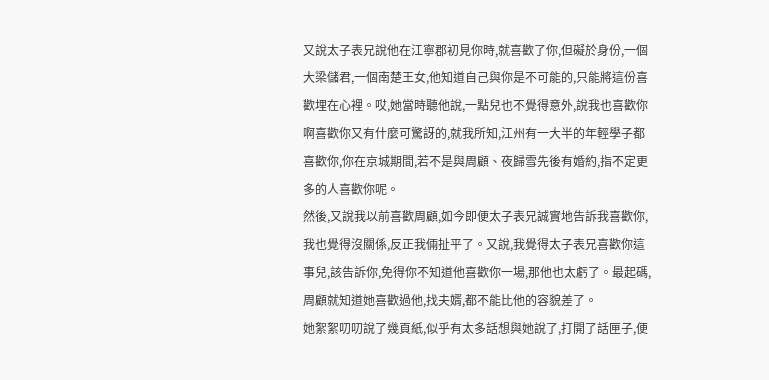又說太子表兄說他在江寧郡初見你時,就喜歡了你,但礙於身份,一個大梁儲君,一個南楚王女,他知道自己與你是不可能的,只能將這份喜歡埋在心裡。哎,她當時聽他說,一點兒也不覺得意外,說我也喜歡你啊喜歡你又有什麼可驚訝的,就我所知,江州有一大半的年輕學子都喜歡你,你在京城期間,若不是與周顧、夜歸雪先後有婚約,指不定更多的人喜歡你呢。
然後,又說我以前喜歡周顧,如今即便太子表兄誠實地告訴我喜歡你,我也覺得沒關係,反正我倆扯平了。又說,我覺得太子表兄喜歡你這事兒,該告訴你,免得你不知道他喜歡你一場,那他也太虧了。最起碼,周顧就知道她喜歡過他,找夫婿,都不能比他的容貌差了。
她絮絮叨叨說了幾頁紙,似乎有太多話想與她說了,打開了話匣子,便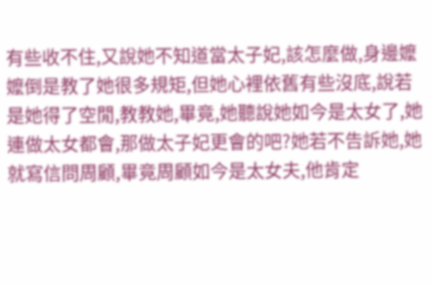有些收不住,又說她不知道當太子妃,該怎麼做,身邊嬤嬤倒是教了她很多規矩,但她心裡依舊有些沒底,說若是她得了空閒,教教她,畢竟,她聽說她如今是太女了,她連做太女都會,那做太子妃更會的吧?她若不告訴她,她就寫信問周顧,畢竟周顧如今是太女夫,他肯定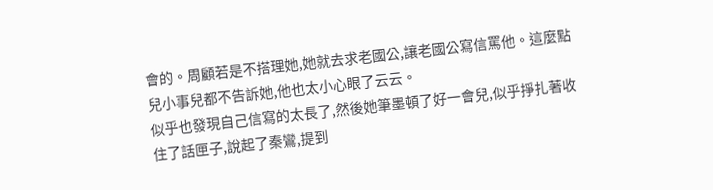會的。周顧若是不搭理她,她就去求老國公,讓老國公寫信罵他。這麼點兒小事兒都不告訴她,他也太小心眼了云云。
似乎也發現自己信寫的太長了,然後她筆墨頓了好一會兒,似乎掙扎著收住了話匣子,說起了秦鸞,提到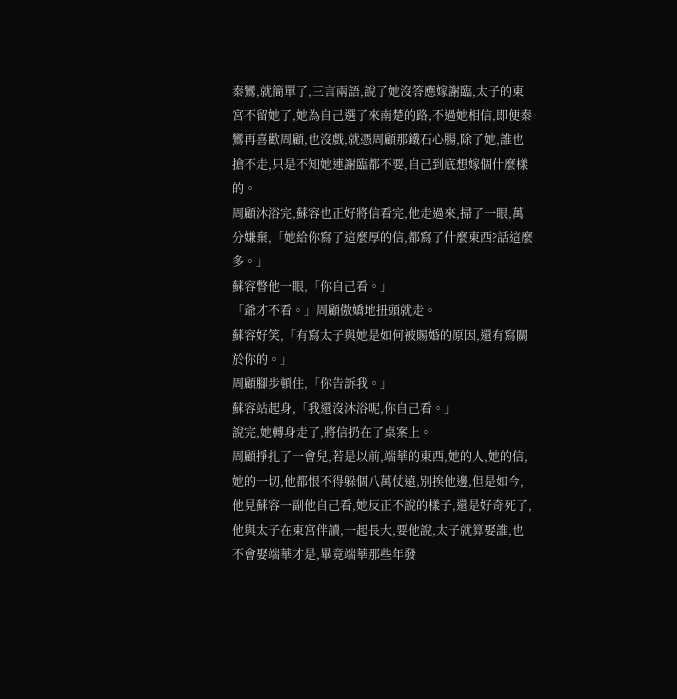秦鸞,就簡單了,三言兩語,說了她沒答應嫁謝臨,太子的東宮不留她了,她為自己選了來南楚的路,不過她相信,即便秦鸞再喜歡周顧,也沒戲,就憑周顧那鐵石心腸,除了她,誰也搶不走,只是不知她連謝臨都不要,自己到底想嫁個什麼樣的。
周顧沐浴完,蘇容也正好將信看完,他走過來,掃了一眼,萬分嫌棄,「她給你寫了這麼厚的信,都寫了什麼東西?話這麼多。」
蘇容瞥他一眼,「你自己看。」
「爺才不看。」周顧傲嬌地扭頭就走。
蘇容好笑,「有寫太子與她是如何被賜婚的原因,還有寫關於你的。」
周顧腳步頓住,「你告訴我。」
蘇容站起身,「我還沒沐浴呢,你自己看。」
說完,她轉身走了,將信扔在了桌案上。
周顧掙扎了一會兒,若是以前,端華的東西,她的人,她的信,她的一切,他都恨不得躲個八萬仗遠,別挨他邊,但是如今,他見蘇容一副他自己看,她反正不說的樣子,還是好奇死了,他與太子在東宮伴讀,一起長大,要他說,太子就算娶誰,也不會娶端華才是,畢竟端華那些年發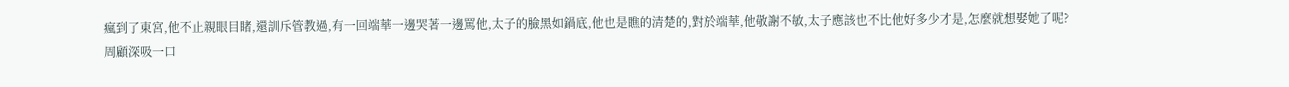瘋到了東宮,他不止親眼目睹,還訓斥管教過,有一回端華一邊哭著一邊罵他,太子的臉黑如鍋底,他也是瞧的清楚的,對於端華,他敬謝不敏,太子應該也不比他好多少才是,怎麼就想娶她了呢?
周顧深吸一口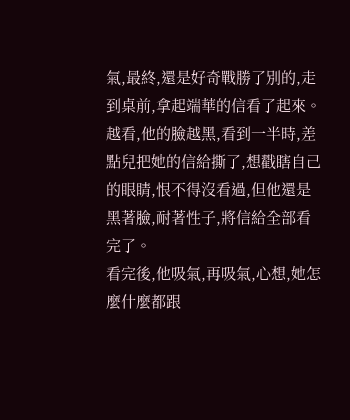氣,最終,還是好奇戰勝了別的,走到桌前,拿起端華的信看了起來。
越看,他的臉越黑,看到一半時,差點兒把她的信給撕了,想戳瞎自己的眼睛,恨不得沒看過,但他還是黑著臉,耐著性子,將信給全部看完了。
看完後,他吸氣,再吸氣,心想,她怎麼什麼都跟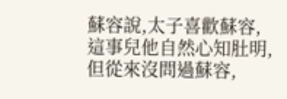蘇容說,太子喜歡蘇容,這事兒他自然心知肚明,但從來沒問過蘇容,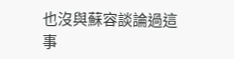也沒與蘇容談論過這事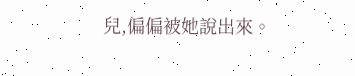兒,偏偏被她說出來。